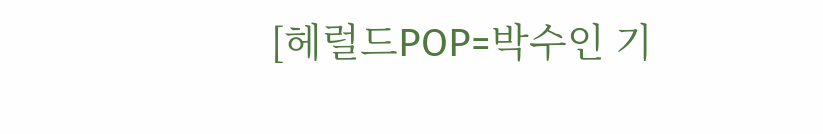[헤럴드POP=박수인 기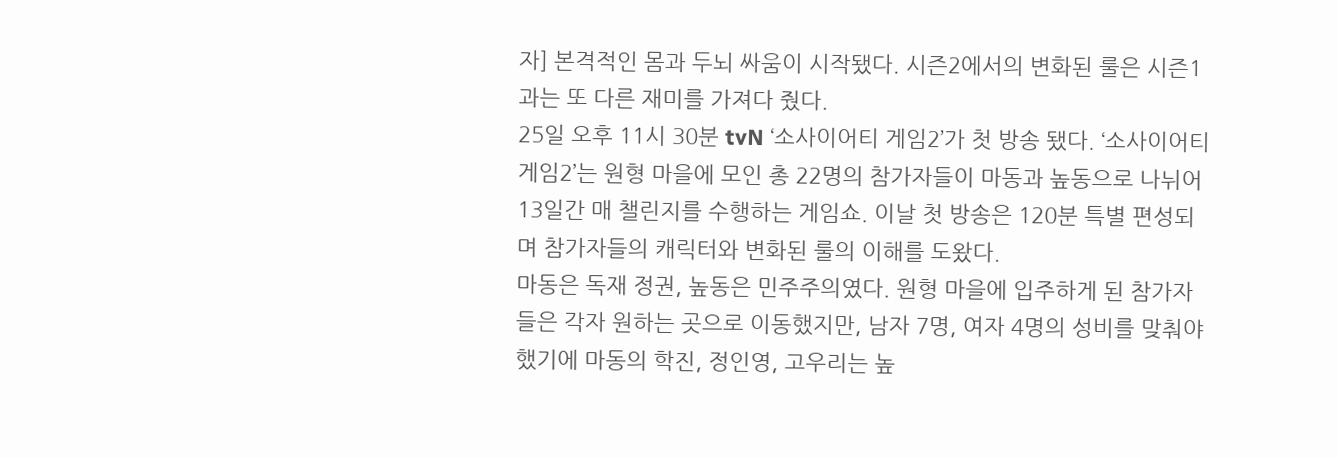자] 본격적인 몸과 두뇌 싸움이 시작됐다. 시즌2에서의 변화된 룰은 시즌1과는 또 다른 재미를 가져다 줬다.
25일 오후 11시 30분 tvN ‘소사이어티 게임2’가 첫 방송 됐다. ‘소사이어티 게임2’는 원형 마을에 모인 총 22명의 참가자들이 마동과 높동으로 나뉘어 13일간 매 챌린지를 수행하는 게임쇼. 이날 첫 방송은 120분 특별 편성되며 참가자들의 캐릭터와 변화된 룰의 이해를 도왔다.
마동은 독재 정권, 높동은 민주주의였다. 원형 마을에 입주하게 된 참가자들은 각자 원하는 곳으로 이동했지만, 남자 7명, 여자 4명의 성비를 맞춰야 했기에 마동의 학진, 정인영, 고우리는 높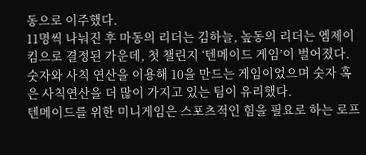동으로 이주했다.
11명씩 나눠진 후 마동의 리더는 김하늘, 높동의 리더는 엠제이킴으로 결정된 가운데, 첫 챌린지 ‘텐메이드 게임’이 벌어졌다. 숫자와 사칙 연산을 이용해 10을 만드는 게임이었으며 숫자 혹은 사칙연산을 더 많이 가지고 있는 팀이 유리했다.
텐메이드를 위한 미니게임은 스포츠적인 힘을 필요로 하는 로프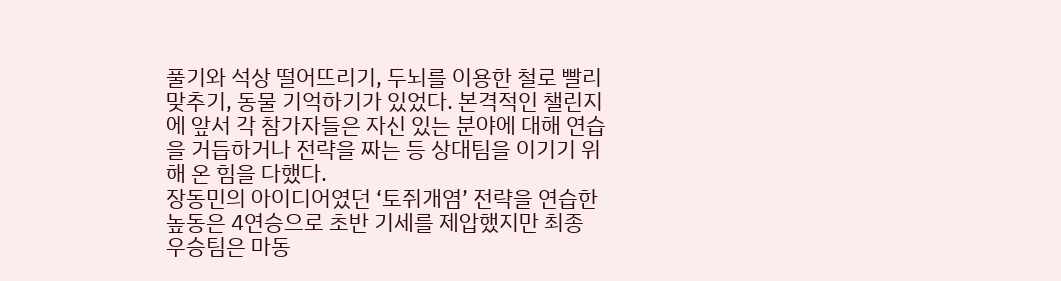풀기와 석상 떨어뜨리기, 두뇌를 이용한 철로 빨리 맞추기, 동물 기억하기가 있었다. 본격적인 챌린지에 앞서 각 참가자들은 자신 있는 분야에 대해 연습을 거듭하거나 전략을 짜는 등 상대팀을 이기기 위해 온 힘을 다했다.
장동민의 아이디어였던 ‘토쥐개염’ 전략을 연습한 높동은 4연승으로 초반 기세를 제압했지만 최종 우승팀은 마동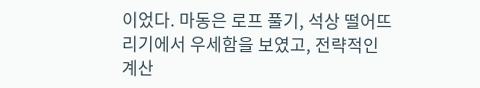이었다. 마동은 로프 풀기, 석상 떨어뜨리기에서 우세함을 보였고, 전략적인 계산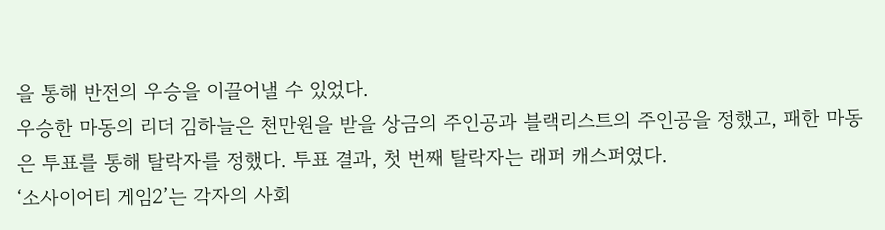을 통해 반전의 우승을 이끌어낼 수 있었다.
우승한 마동의 리더 김하늘은 천만원을 받을 상금의 주인공과 블랙리스트의 주인공을 정했고, 패한 마동은 투표를 통해 탈락자를 정했다. 투표 결과, 첫 번째 탈락자는 래퍼 캐스퍼였다.
‘소사이어티 게임2’는 각자의 사회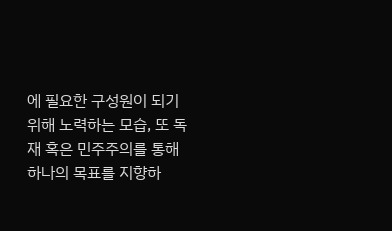에 필요한 구성원이 되기 위해 노력하는 모습, 또 독재 혹은 민주주의를 통해 하나의 목표를 지향하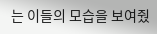는 이들의 모습을 보여줬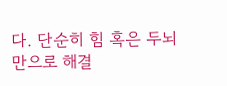다. 단순히 힘 혹은 두뇌만으로 해결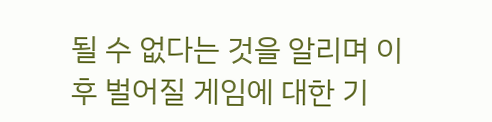될 수 없다는 것을 알리며 이후 벌어질 게임에 대한 기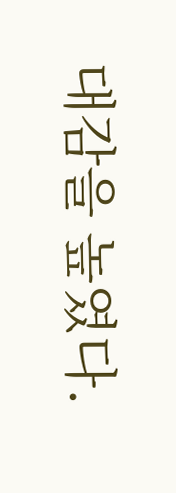대감을 높였다.